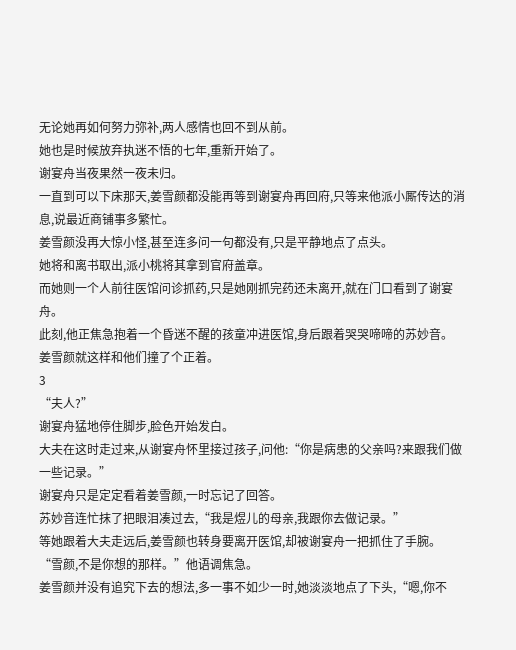无论她再如何努力弥补,两人感情也回不到从前。
她也是时候放弃执迷不悟的七年,重新开始了。
谢宴舟当夜果然一夜未归。
一直到可以下床那天,姜雪颜都没能再等到谢宴舟再回府,只等来他派小厮传达的消息,说最近商铺事多繁忙。
姜雪颜没再大惊小怪,甚至连多问一句都没有,只是平静地点了点头。
她将和离书取出,派小桃将其拿到官府盖章。
而她则一个人前往医馆问诊抓药,只是她刚抓完药还未离开,就在门口看到了谢宴舟。
此刻,他正焦急抱着一个昏迷不醒的孩童冲进医馆,身后跟着哭哭啼啼的苏妙音。
姜雪颜就这样和他们撞了个正着。
3
“夫人?”
谢宴舟猛地停住脚步,脸色开始发白。
大夫在这时走过来,从谢宴舟怀里接过孩子,问他:“你是病患的父亲吗?来跟我们做一些记录。”
谢宴舟只是定定看着姜雪颜,一时忘记了回答。
苏妙音连忙抹了把眼泪凑过去,“我是煜儿的母亲,我跟你去做记录。”
等她跟着大夫走远后,姜雪颜也转身要离开医馆,却被谢宴舟一把抓住了手腕。
“雪颜,不是你想的那样。”他语调焦急。
姜雪颜并没有追究下去的想法,多一事不如少一时,她淡淡地点了下头,“嗯,你不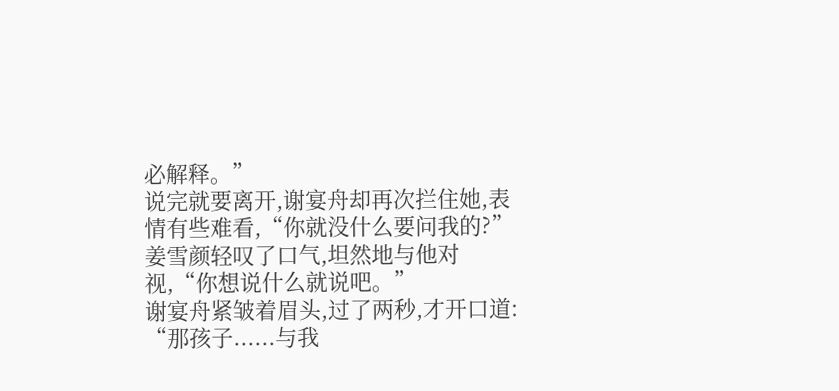必解释。”
说完就要离开,谢宴舟却再次拦住她,表情有些难看,“你就没什么要问我的?”
姜雪颜轻叹了口气,坦然地与他对视,“你想说什么就说吧。”
谢宴舟紧皱着眉头,过了两秒,才开口道:
“那孩子......与我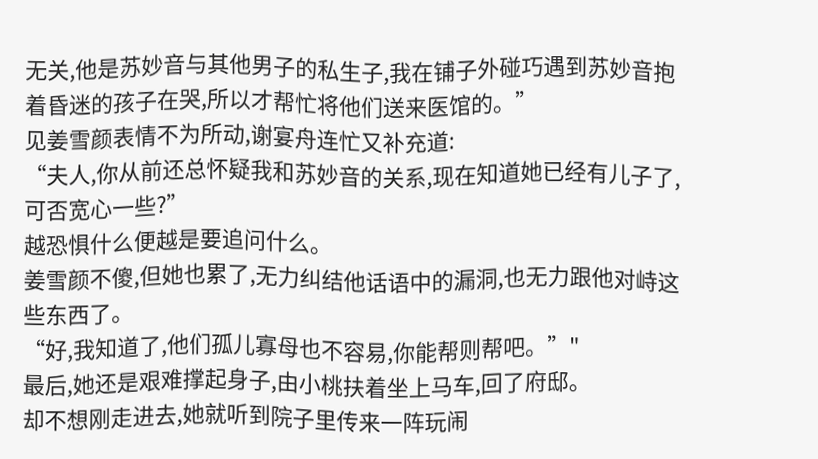无关,他是苏妙音与其他男子的私生子,我在铺子外碰巧遇到苏妙音抱着昏迷的孩子在哭,所以才帮忙将他们送来医馆的。”
见姜雪颜表情不为所动,谢宴舟连忙又补充道:
“夫人,你从前还总怀疑我和苏妙音的关系,现在知道她已经有儿子了,可否宽心一些?”
越恐惧什么便越是要追问什么。
姜雪颜不傻,但她也累了,无力纠结他话语中的漏洞,也无力跟他对峙这些东西了。
“好,我知道了,他们孤儿寡母也不容易,你能帮则帮吧。”"
最后,她还是艰难撑起身子,由小桃扶着坐上马车,回了府邸。
却不想刚走进去,她就听到院子里传来一阵玩闹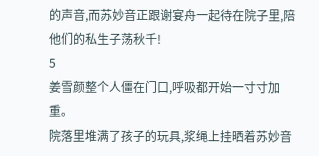的声音,而苏妙音正跟谢宴舟一起待在院子里,陪他们的私生子荡秋千!
5
姜雪颜整个人僵在门口,呼吸都开始一寸寸加重。
院落里堆满了孩子的玩具,浆绳上挂晒着苏妙音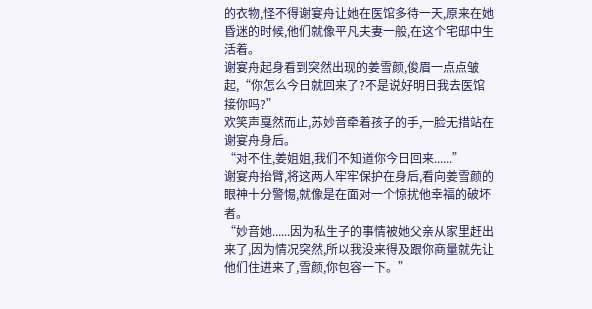的衣物,怪不得谢宴舟让她在医馆多待一天,原来在她昏迷的时候,他们就像平凡夫妻一般,在这个宅邸中生活着。
谢宴舟起身看到突然出现的姜雪颜,俊眉一点点皱起,“你怎么今日就回来了?不是说好明日我去医馆接你吗?”
欢笑声戛然而止,苏妙音牵着孩子的手,一脸无措站在谢宴舟身后。
“对不住,姜姐姐,我们不知道你今日回来......”
谢宴舟抬臂,将这两人牢牢保护在身后,看向姜雪颜的眼神十分警惕,就像是在面对一个惊扰他幸福的破坏者。
“妙音她......因为私生子的事情被她父亲从家里赶出来了,因为情况突然,所以我没来得及跟你商量就先让他们住进来了,雪颜,你包容一下。”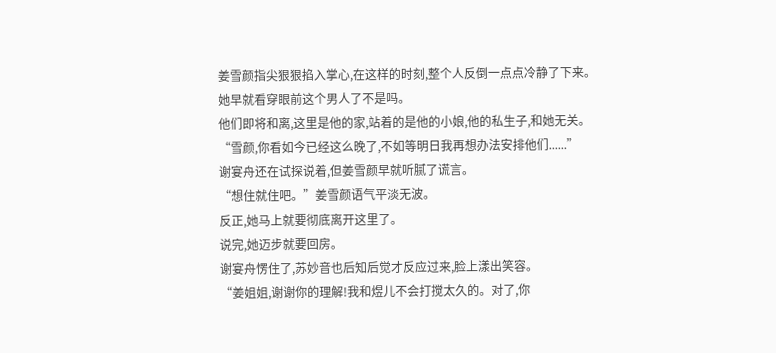姜雪颜指尖狠狠掐入掌心,在这样的时刻,整个人反倒一点点冷静了下来。
她早就看穿眼前这个男人了不是吗。
他们即将和离,这里是他的家,站着的是他的小娘,他的私生子,和她无关。
“雪颜,你看如今已经这么晚了,不如等明日我再想办法安排他们......”
谢宴舟还在试探说着,但姜雪颜早就听腻了谎言。
“想住就住吧。”姜雪颜语气平淡无波。
反正,她马上就要彻底离开这里了。
说完,她迈步就要回房。
谢宴舟愣住了,苏妙音也后知后觉才反应过来,脸上漾出笑容。
“姜姐姐,谢谢你的理解!我和煜儿不会打搅太久的。对了,你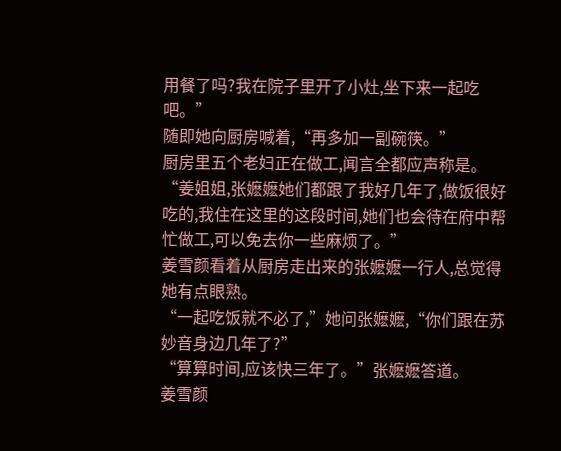用餐了吗?我在院子里开了小灶,坐下来一起吃吧。”
随即她向厨房喊着,“再多加一副碗筷。”
厨房里五个老妇正在做工,闻言全都应声称是。
“姜姐姐,张嬷嬷她们都跟了我好几年了,做饭很好吃的,我住在这里的这段时间,她们也会待在府中帮忙做工,可以免去你一些麻烦了。”
姜雪颜看着从厨房走出来的张嬷嬷一行人,总觉得她有点眼熟。
“一起吃饭就不必了,”她问张嬷嬷,“你们跟在苏妙音身边几年了?”
“算算时间,应该快三年了。”张嬷嬷答道。
姜雪颜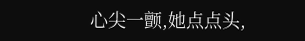心尖一颤,她点点头,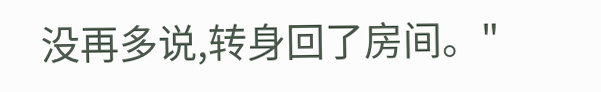没再多说,转身回了房间。"